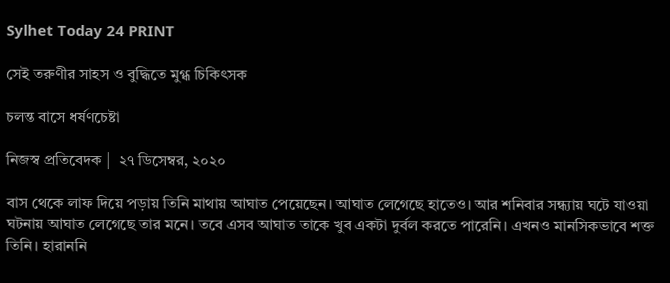Sylhet Today 24 PRINT

সেই তরুণীর সাহস ও বুদ্ধিতে মুগ্ধ চিকিৎসক

চলন্ত বাসে ধর্ষণচেষ্টা

নিজস্ব প্রতিবেদক |  ২৭ ডিসেম্বর, ২০২০

বাস থেকে লাফ দিয়ে পড়ায় তিনি মাথায় আঘাত পেয়েছেন। আঘাত লেগেছে হাতেও। আর শনিবার সন্ধ্যায় ঘটে যাওয়া ঘটনায় আঘাত লেগেছে তার মনে। তবে এসব আঘাত তাকে খুব একটা দুর্বল করতে পারেনি। এখনও মানসিকভাবে শক্ত তিনি। হারাননি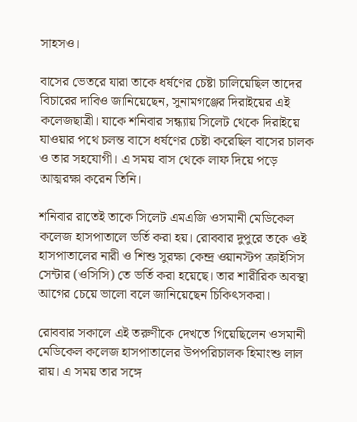সাহসও।

বাসের ভেতরে যারা তাকে ধর্ষণের চেষ্টা চালিয়েছিল তাদের বিচারের দাবিও জানিয়েছেন, সুনামগঞ্জের দিরাইয়ের এই কলেজছাত্রী। যাকে শনিবার সন্ধ্যায় সিলেট থেকে দিরাইয়ে যাওয়ার পথে চলন্ত বাসে ধর্ষণের চেষ্টা করেছিল বাসের চালক ও তার সহযোগী। এ সময় বাস থেকে লাফ দিয়ে পড়ে আত্মরক্ষা করেন তিনি।

শনিবার রাতেই তাকে সিলেট এমএজি ওসমানী মেডিকেল কলেজ হাসপাতালে ভর্তি করা হয়। রোববার দুপুরে তকে ওই হাসপাতালের নারী ও শিশু সুরক্ষা কেন্দ্র ওয়ানস্টপ ক্রাইসিস সেন্টার (ওসিসি) তে ভর্তি করা হয়েছে। তার শারীরিক অবস্থা আগের চেয়ে ভালো বলে জানিয়েছেন চিকিৎসকরা।

রোববার সকালে এই তরুণীকে দেখতে গিয়েছিলেন ওসমানী মেডিকেল কলেজ হাসপাতালের উপপরিচালক হিমাংশু লাল রায়। এ সময় তার সঙ্গে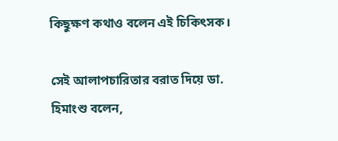কিছুক্ষণ কথাও বলেন এই চিকিৎসক।

সেই আলাপচারিতার বরাত দিয়ে ডা. হিমাংশু বলেন,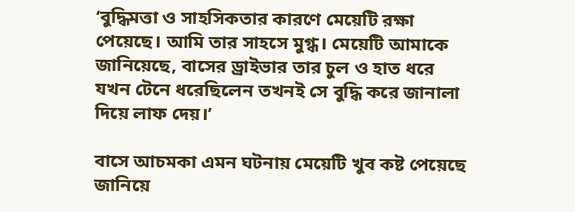‘বুদ্ধিমত্তা ও সাহসিকতার কারণে মেয়েটি রক্ষা পেয়েছে। আমি তার সাহসে মুগ্ধ। মেয়েটি আমাকে জানিয়েছে, বাসের ড্রাইভার তার চুল ও হাত ধরে যখন টেনে ধরেছিলেন তখনই সে বুদ্ধি করে জানালা দিয়ে লাফ দেয়।’

বাসে আচমকা এমন ঘটনায় মেয়েটি খুব কষ্ট পেয়েছে জানিয়ে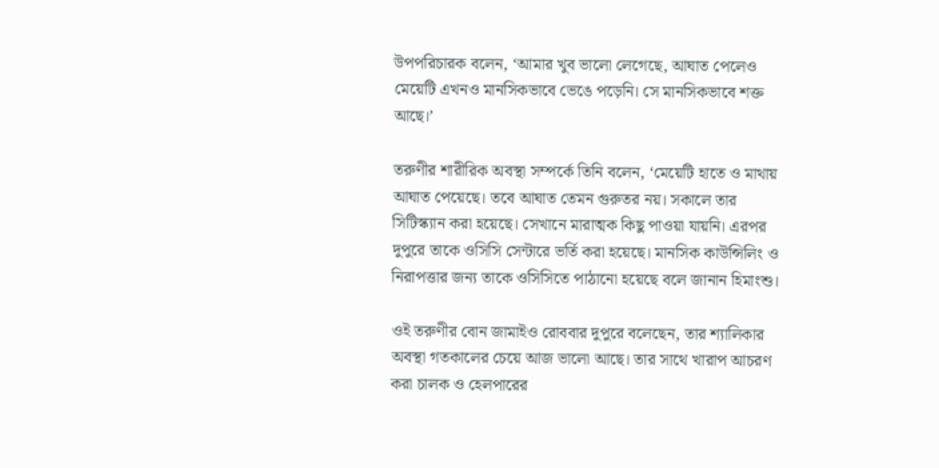উপপরিচারক বলেন, ‘আমার খুব ভালো লেগেছে, আঘাত পেলেও মেয়েটি এখনও মানসিকভাবে ভেঙে পড়েনি। সে মানসিকভাবে শক্ত আছে।’

তরুণীর শারীরিক অবস্থা সম্পর্কে তিনি বলেন, ‘মেয়েটি হাতে ও মাথায় আঘাত পেয়েছে। তবে আঘাত তেমন গুরুতর নয়। সকালে তার সিটিস্ক্যান করা হয়েছে। সেখানে মারাত্মক কিছু পাওয়া যায়নি। এরপর দুপুরে তাকে ওসিসি সেন্টারে ভর্তি করা হয়েছে। মানসিক কাউন্সিলিং ও নিরাপত্তার জন্য তাকে ওসিসিতে পাঠানো হয়েছে বলে জানান হিমাংশু।

ওই তরুণীর বোন জামাইও রোববার দুপুরে বলেছেন, তার শ্যালিকার অবস্থা গতকালের চেয়ে আজ ভালো আছে। তার সাথে খারাপ আচরণ করা চালক ও হেলপারের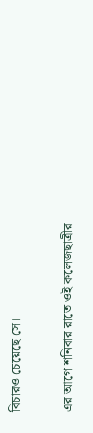বিচারও চেয়েছে সে।

এর আগে শনিবার রাতে ওই কলেজছাত্রীর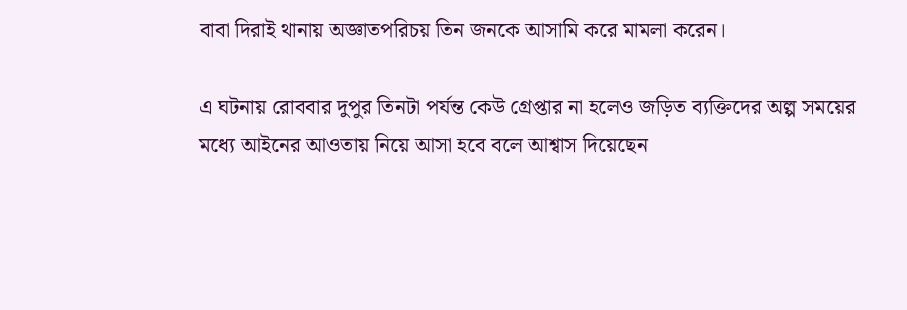বাবা দিরাই থানায় অজ্ঞাতপরিচয় তিন জনকে আসামি করে মামলা করেন।

এ ঘটনায় রোববার দুপুর তিনটা পর্যন্ত কেউ গ্রেপ্তার না হলেও জড়িত ব্যক্তিদের অল্প সময়ের মধ্যে আইনের আওতায় নিয়ে আসা হবে বলে আশ্বাস দিয়েছেন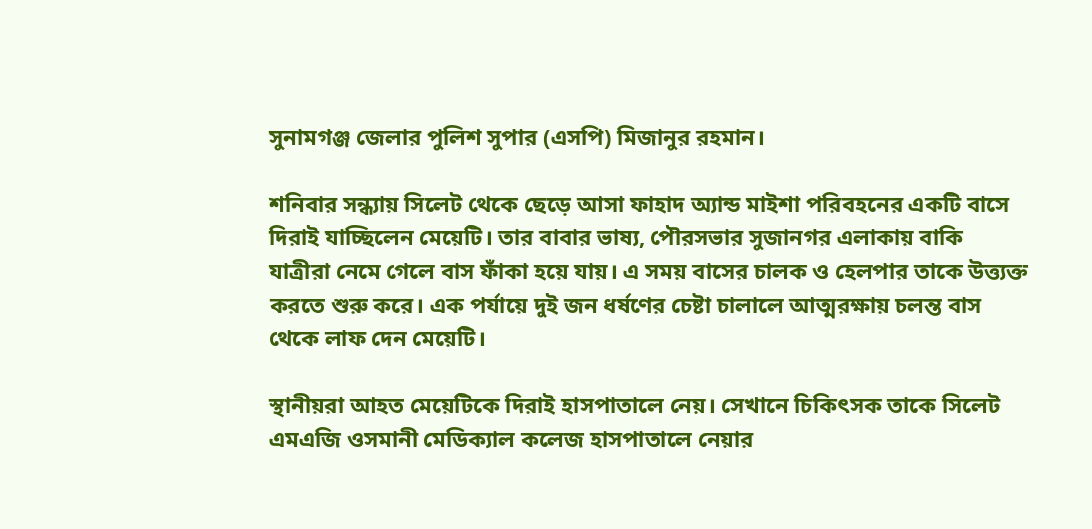সুনামগঞ্জ জেলার পুলিশ সুপার (এসপি) মিজানুর রহমান।

শনিবার সন্ধ্যায় সিলেট থেকে ছেড়ে আসা ফাহাদ অ্যান্ড মাইশা পরিবহনের একটি বাসে দিরাই যাচ্ছিলেন মেয়েটি। তার বাবার ভাষ্য, পৌরসভার সুজানগর এলাকায় বাকি যাত্রীরা নেমে গেলে বাস ফাঁকা হয়ে যায়। এ সময় বাসের চালক ও হেলপার তাকে উত্ত্যক্ত করতে শুরু করে। এক পর্যায়ে দুই জন ধর্ষণের চেষ্টা চালালে আত্মরক্ষায় চলন্ত বাস থেকে লাফ দেন মেয়েটি।

স্থানীয়রা আহত মেয়েটিকে দিরাই হাসপাতালে নেয়। সেখানে চিকিৎসক তাকে সিলেট এমএজি ওসমানী মেডিক্যাল কলেজ হাসপাতালে নেয়ার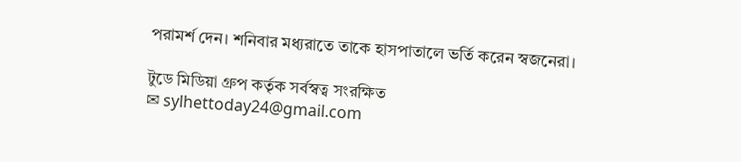পরামর্শ দেন। শনিবার মধ্যরাতে তাকে হাসপাতালে ভর্তি করেন স্বজনেরা।

টুডে মিডিয়া গ্রুপ কর্তৃক সর্বস্বত্ব সংরক্ষিত
✉ sylhettoday24@gmail.com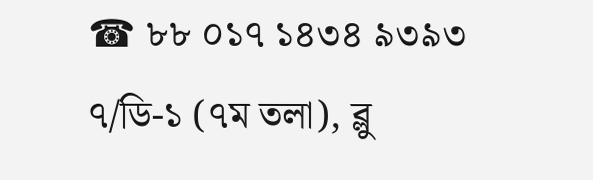☎ ৮৮ ০১৭ ১৪৩৪ ৯৩৯৩
৭/ডি-১ (৭ম তলা), ব্লু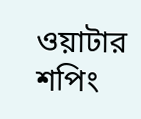ওয়াটার শপিং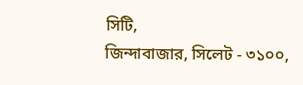সিটি,
জিন্দাবাজার, সিলেট - ৩১০০,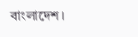বাংলাদেশ।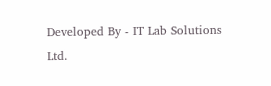Developed By - IT Lab Solutions Ltd.